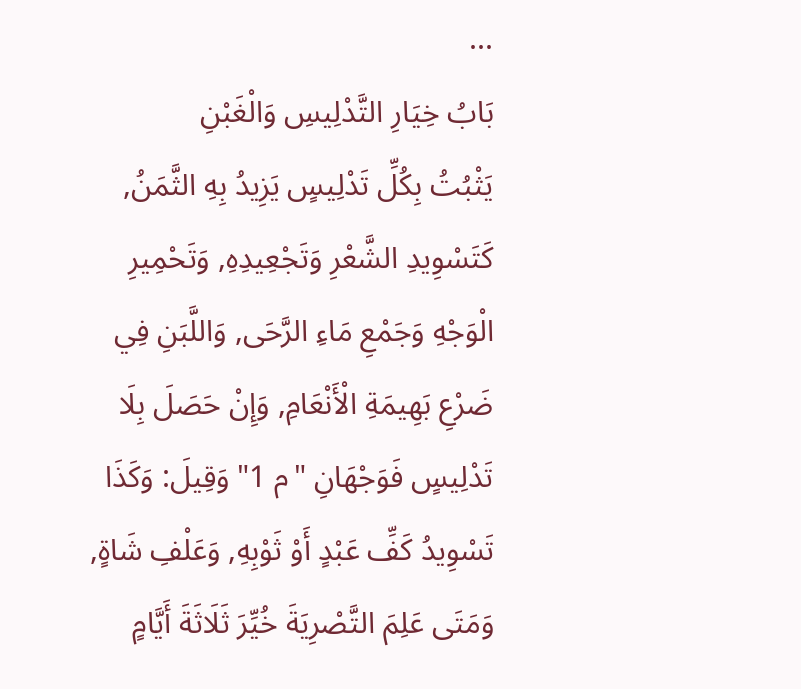...
بَابُ خِيَارِ التَّدْلِيسِ وَالْغَبْنِ
يَثْبُتُ بِكُلِّ تَدْلِيسٍ يَزِيدُ بِهِ الثَّمَنُ, كَتَسْوِيدِ الشَّعْرِ وَتَجْعِيدِهِ, وَتَحْمِيرِ الْوَجْهِ وَجَمْعِ مَاءِ الرَّحَى, وَاللَّبَنِ فِي ضَرْعِ بَهِيمَةِ الْأَنْعَامِ, وَإِنْ حَصَلَ بِلَا تَدْلِيسٍ فَوَجْهَانِ "م 1" وَقِيلَ: وَكَذَا تَسْوِيدُ كَفِّ عَبْدٍ أَوْ ثَوْبِهِ, وَعَلْفِ شَاةٍ, وَمَتَى عَلِمَ التَّصْرِيَةَ خُيِّرَ ثَلَاثَةَ أَيَّامٍ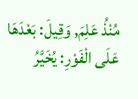مُنْذُ عَلِمَ, وَقِيلَ: بَعْدَهَا عَلَى الْفَوْرِ: يُخَيَّرُ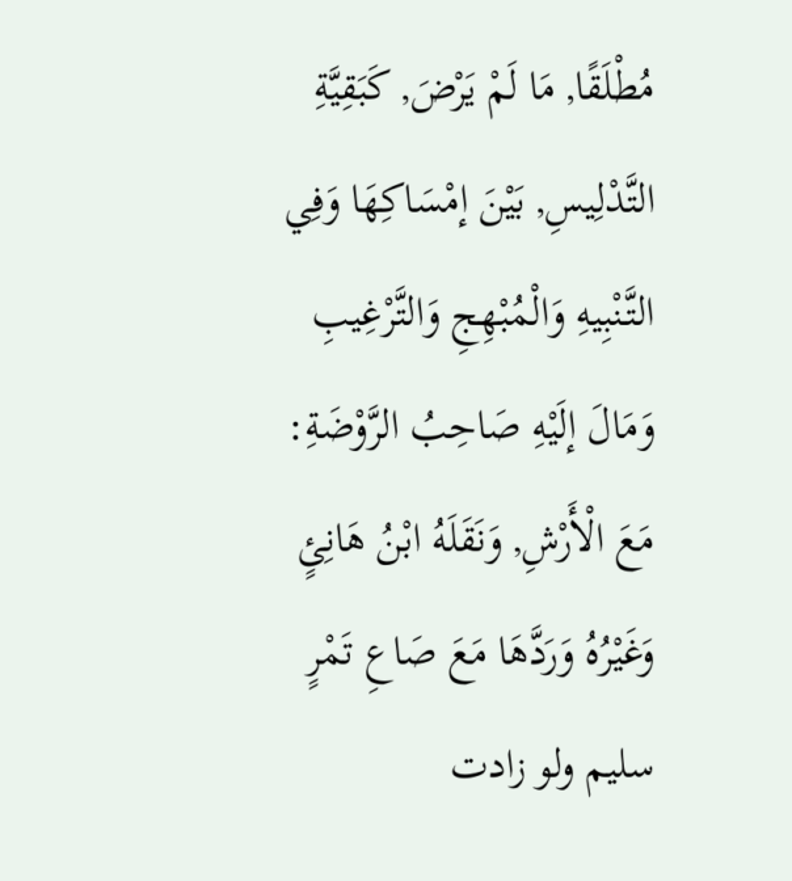مُطْلَقًا, مَا لَمْ يَرْضَ, كَبَقِيَّةِ التَّدْلِيسِ, بَيْنَ إمْسَاكِهَا وَفِي التَّنْبِيهِ وَالْمُبْهِجِ وَالتَّرْغِيبِ وَمَالَ إلَيْهِ صَاحِبُ الرَّوْضَةِ: مَعَ الْأَرْشِ, وَنَقَلَهُ ابْنُ هَانِئٍ وَغَيْرُهُ وَرَدَّهَا مَعَ صَاعِ تَمْرٍ سليم ولو زادت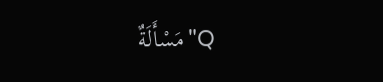Q"مَسْأَلَةٌ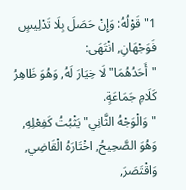1" قَوْلُهُ: وَإِنْ حَصَلَ بِلَا تَدْلِيسٍ فَوَجْهَانِ, انْتَهَى:
"أَحَدُهُمَا" لَا خِيَارَ لَهُ, وَهُوَ ظَاهِرُ كَلَامِ جَمَاعَةٍ.
"وَالْوَجْهُ الثَّانِي" يَثْبُتُ كَفِعْلِهِ, وَهُوَ الصَّحِيحُ, اخْتَارَهُ الْقَاضِي, وَاقْتَصَرَ,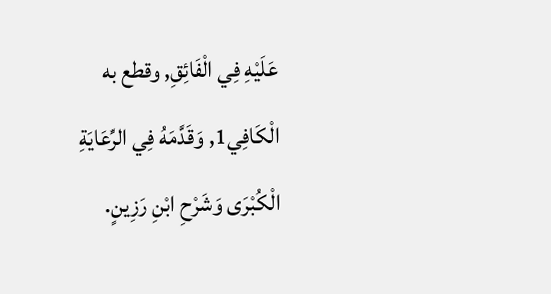عَلَيْهِ فِي الْفَائِقِ, وقطع به الْكَافِي1, وَقَدَّمَهُ فِي الرِّعَايَةِ الْكُبْرَى وَشَرْحِ ابْنِ رَزِينٍ.